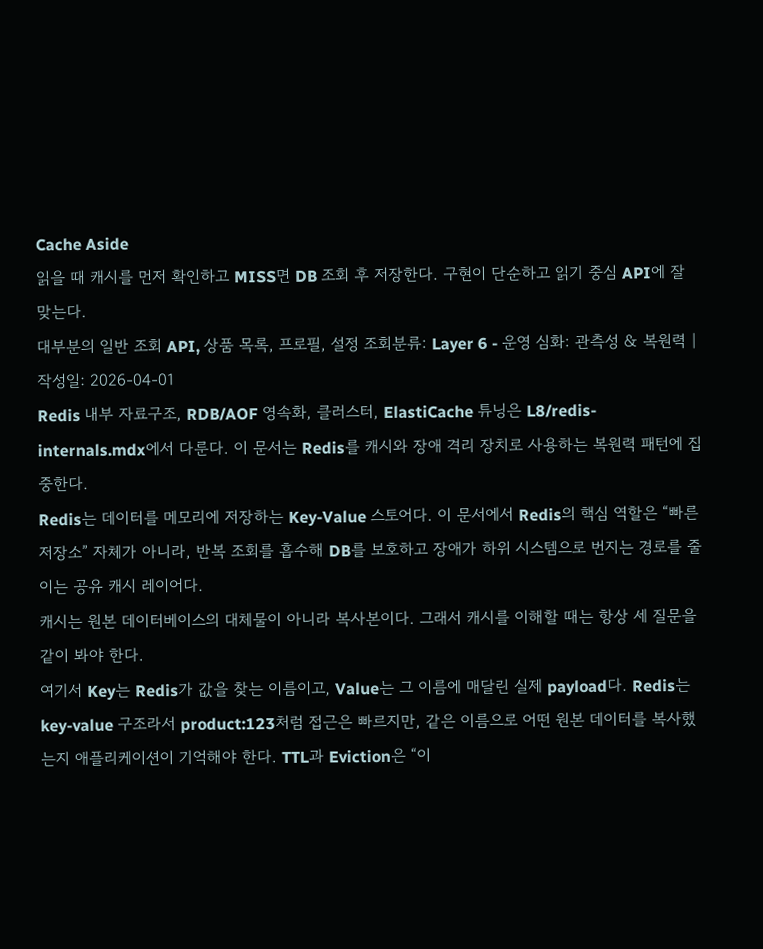Cache Aside
읽을 때 캐시를 먼저 확인하고 MISS면 DB 조회 후 저장한다. 구현이 단순하고 읽기 중심 API에 잘 맞는다.
대부분의 일반 조회 API, 상품 목록, 프로필, 설정 조회분류: Layer 6 - 운영 심화: 관측성 & 복원력 | 작성일: 2026-04-01
Redis 내부 자료구조, RDB/AOF 영속화, 클러스터, ElastiCache 튜닝은 L8/redis-internals.mdx에서 다룬다. 이 문서는 Redis를 캐시와 장애 격리 장치로 사용하는 복원력 패턴에 집중한다.
Redis는 데이터를 메모리에 저장하는 Key-Value 스토어다. 이 문서에서 Redis의 핵심 역할은 “빠른 저장소” 자체가 아니라, 반복 조회를 흡수해 DB를 보호하고 장애가 하위 시스템으로 번지는 경로를 줄이는 공유 캐시 레이어다.
캐시는 원본 데이터베이스의 대체물이 아니라 복사본이다. 그래서 캐시를 이해할 때는 항상 세 질문을 같이 봐야 한다.
여기서 Key는 Redis가 값을 찾는 이름이고, Value는 그 이름에 매달린 실제 payload다. Redis는 key-value 구조라서 product:123처럼 접근은 빠르지만, 같은 이름으로 어떤 원본 데이터를 복사했는지 애플리케이션이 기억해야 한다. TTL과 Eviction은 “이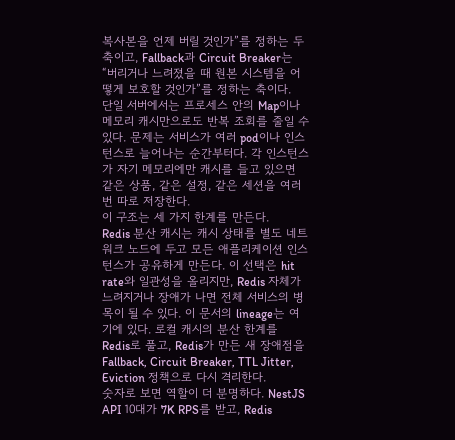복사본을 언제 버릴 것인가”를 정하는 두 축이고, Fallback과 Circuit Breaker는 “버리거나 느려졌을 때 원본 시스템을 어떻게 보호할 것인가”를 정하는 축이다.
단일 서버에서는 프로세스 안의 Map이나 메모리 캐시만으로도 반복 조회를 줄일 수 있다. 문제는 서비스가 여러 pod이나 인스턴스로 늘어나는 순간부터다. 각 인스턴스가 자기 메모리에만 캐시를 들고 있으면 같은 상품, 같은 설정, 같은 세션을 여러 번 따로 저장한다.
이 구조는 세 가지 한계를 만든다.
Redis 분산 캐시는 캐시 상태를 별도 네트워크 노드에 두고 모든 애플리케이션 인스턴스가 공유하게 만든다. 이 선택은 hit rate와 일관성을 올리지만, Redis 자체가 느려지거나 장애가 나면 전체 서비스의 병목이 될 수 있다. 이 문서의 lineage는 여기에 있다. 로컬 캐시의 분산 한계를 Redis로 풀고, Redis가 만든 새 장애점을 Fallback, Circuit Breaker, TTL Jitter, Eviction 정책으로 다시 격리한다.
숫자로 보면 역할이 더 분명하다. NestJS API 10대가 7K RPS를 받고, Redis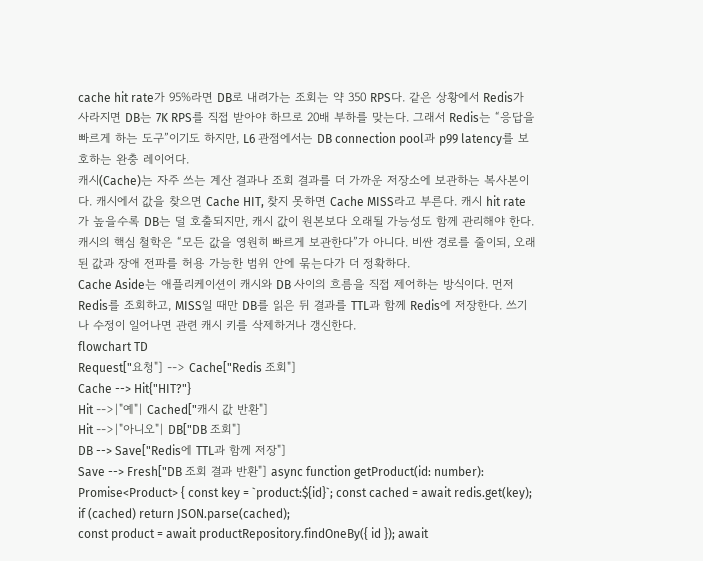cache hit rate가 95%라면 DB로 내려가는 조회는 약 350 RPS다. 같은 상황에서 Redis가 사라지면 DB는 7K RPS를 직접 받아야 하므로 20배 부하를 맞는다. 그래서 Redis는 “응답을 빠르게 하는 도구”이기도 하지만, L6 관점에서는 DB connection pool과 p99 latency를 보호하는 완충 레이어다.
캐시(Cache)는 자주 쓰는 계산 결과나 조회 결과를 더 가까운 저장소에 보관하는 복사본이다. 캐시에서 값을 찾으면 Cache HIT, 찾지 못하면 Cache MISS라고 부른다. 캐시 hit rate가 높을수록 DB는 덜 호출되지만, 캐시 값이 원본보다 오래될 가능성도 함께 관리해야 한다.
캐시의 핵심 철학은 “모든 값을 영원히 빠르게 보관한다”가 아니다. 비싼 경로를 줄이되, 오래된 값과 장애 전파를 허용 가능한 범위 안에 묶는다가 더 정확하다.
Cache Aside는 애플리케이션이 캐시와 DB 사이의 흐름을 직접 제어하는 방식이다. 먼저 Redis를 조회하고, MISS일 때만 DB를 읽은 뒤 결과를 TTL과 함께 Redis에 저장한다. 쓰기나 수정이 일어나면 관련 캐시 키를 삭제하거나 갱신한다.
flowchart TD
Request["요청"] --> Cache["Redis 조회"]
Cache --> Hit{"HIT?"}
Hit -->|"예"| Cached["캐시 값 반환"]
Hit -->|"아니오"| DB["DB 조회"]
DB --> Save["Redis에 TTL과 함께 저장"]
Save --> Fresh["DB 조회 결과 반환"] async function getProduct(id: number): Promise<Product> { const key = `product:${id}`; const cached = await redis.get(key); if (cached) return JSON.parse(cached);
const product = await productRepository.findOneBy({ id }); await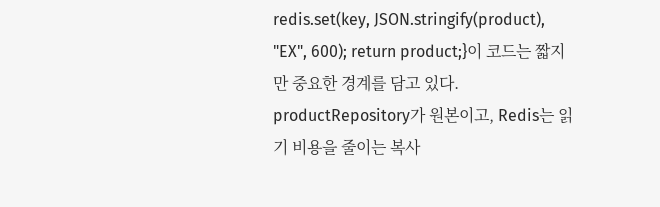redis.set(key, JSON.stringify(product), "EX", 600); return product;}이 코드는 짧지만 중요한 경계를 담고 있다. productRepository가 원본이고, Redis는 읽기 비용을 줄이는 복사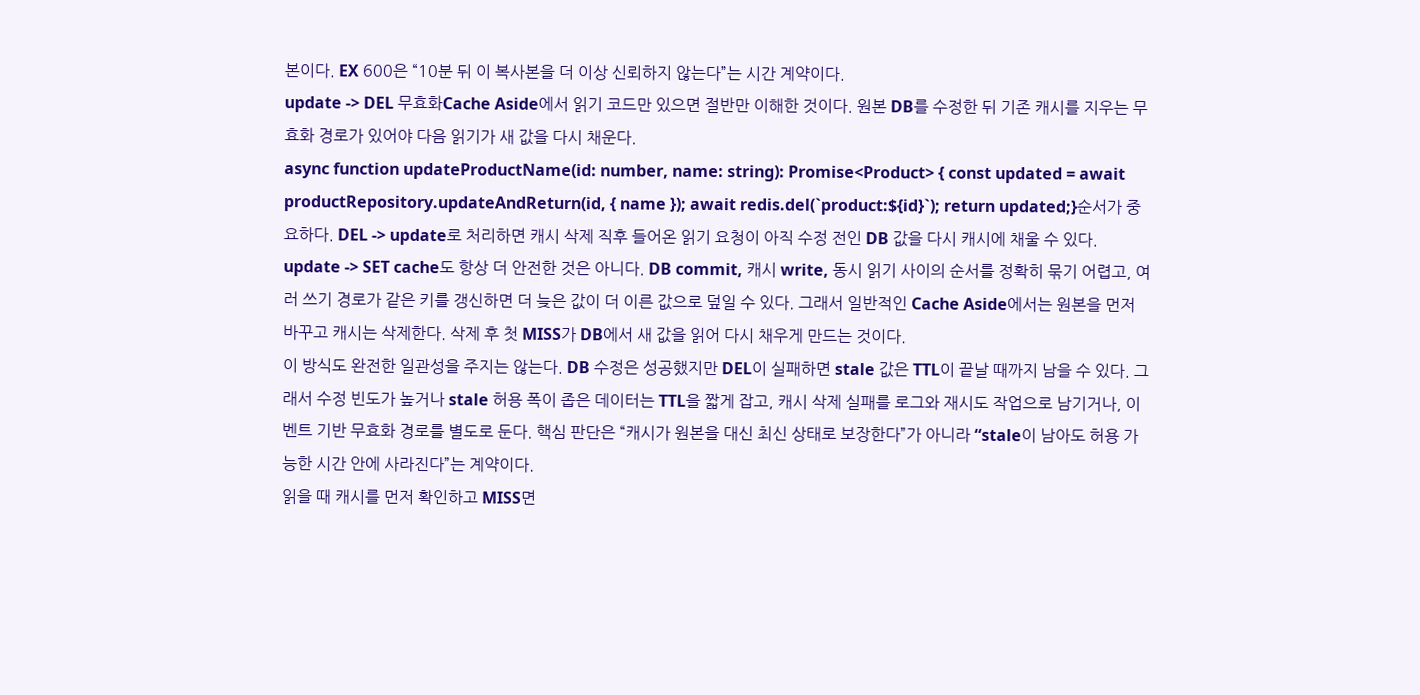본이다. EX 600은 “10분 뒤 이 복사본을 더 이상 신뢰하지 않는다”는 시간 계약이다.
update -> DEL 무효화Cache Aside에서 읽기 코드만 있으면 절반만 이해한 것이다. 원본 DB를 수정한 뒤 기존 캐시를 지우는 무효화 경로가 있어야 다음 읽기가 새 값을 다시 채운다.
async function updateProductName(id: number, name: string): Promise<Product> { const updated = await productRepository.updateAndReturn(id, { name }); await redis.del(`product:${id}`); return updated;}순서가 중요하다. DEL -> update로 처리하면 캐시 삭제 직후 들어온 읽기 요청이 아직 수정 전인 DB 값을 다시 캐시에 채울 수 있다. update -> SET cache도 항상 더 안전한 것은 아니다. DB commit, 캐시 write, 동시 읽기 사이의 순서를 정확히 묶기 어렵고, 여러 쓰기 경로가 같은 키를 갱신하면 더 늦은 값이 더 이른 값으로 덮일 수 있다. 그래서 일반적인 Cache Aside에서는 원본을 먼저 바꾸고 캐시는 삭제한다. 삭제 후 첫 MISS가 DB에서 새 값을 읽어 다시 채우게 만드는 것이다.
이 방식도 완전한 일관성을 주지는 않는다. DB 수정은 성공했지만 DEL이 실패하면 stale 값은 TTL이 끝날 때까지 남을 수 있다. 그래서 수정 빈도가 높거나 stale 허용 폭이 좁은 데이터는 TTL을 짧게 잡고, 캐시 삭제 실패를 로그와 재시도 작업으로 남기거나, 이벤트 기반 무효화 경로를 별도로 둔다. 핵심 판단은 “캐시가 원본을 대신 최신 상태로 보장한다”가 아니라 “stale이 남아도 허용 가능한 시간 안에 사라진다”는 계약이다.
읽을 때 캐시를 먼저 확인하고 MISS면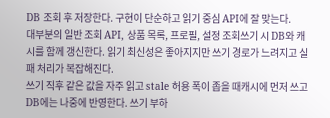DB 조회 후 저장한다. 구현이 단순하고 읽기 중심 API에 잘 맞는다.
대부분의 일반 조회 API, 상품 목록, 프로필, 설정 조회쓰기 시 DB와 캐시를 함께 갱신한다. 읽기 최신성은 좋아지지만 쓰기 경로가 느려지고 실패 처리가 복잡해진다.
쓰기 직후 같은 값을 자주 읽고 stale 허용 폭이 좁을 때캐시에 먼저 쓰고 DB에는 나중에 반영한다. 쓰기 부하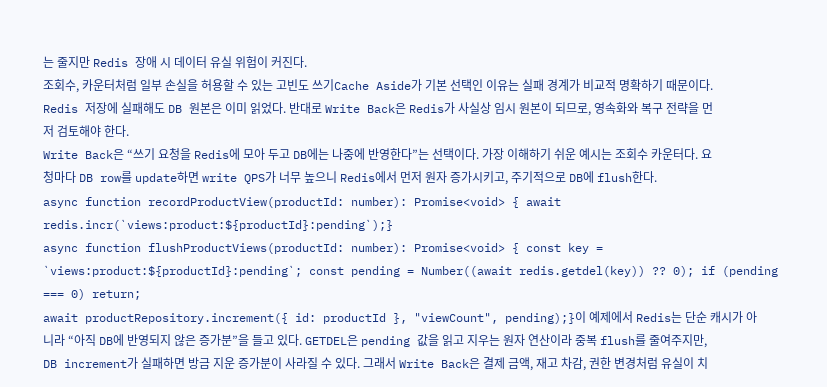는 줄지만 Redis 장애 시 데이터 유실 위험이 커진다.
조회수, 카운터처럼 일부 손실을 허용할 수 있는 고빈도 쓰기Cache Aside가 기본 선택인 이유는 실패 경계가 비교적 명확하기 때문이다. Redis 저장에 실패해도 DB 원본은 이미 읽었다. 반대로 Write Back은 Redis가 사실상 임시 원본이 되므로, 영속화와 복구 전략을 먼저 검토해야 한다.
Write Back은 “쓰기 요청을 Redis에 모아 두고 DB에는 나중에 반영한다”는 선택이다. 가장 이해하기 쉬운 예시는 조회수 카운터다. 요청마다 DB row를 update하면 write QPS가 너무 높으니 Redis에서 먼저 원자 증가시키고, 주기적으로 DB에 flush한다.
async function recordProductView(productId: number): Promise<void> { await redis.incr(`views:product:${productId}:pending`);}
async function flushProductViews(productId: number): Promise<void> { const key = `views:product:${productId}:pending`; const pending = Number((await redis.getdel(key)) ?? 0); if (pending === 0) return;
await productRepository.increment({ id: productId }, "viewCount", pending);}이 예제에서 Redis는 단순 캐시가 아니라 “아직 DB에 반영되지 않은 증가분”을 들고 있다. GETDEL은 pending 값을 읽고 지우는 원자 연산이라 중복 flush를 줄여주지만, DB increment가 실패하면 방금 지운 증가분이 사라질 수 있다. 그래서 Write Back은 결제 금액, 재고 차감, 권한 변경처럼 유실이 치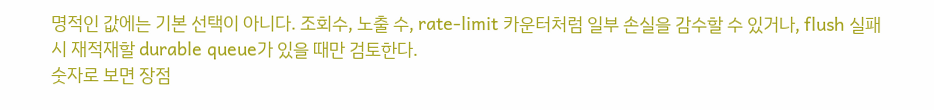명적인 값에는 기본 선택이 아니다. 조회수, 노출 수, rate-limit 카운터처럼 일부 손실을 감수할 수 있거나, flush 실패 시 재적재할 durable queue가 있을 때만 검토한다.
숫자로 보면 장점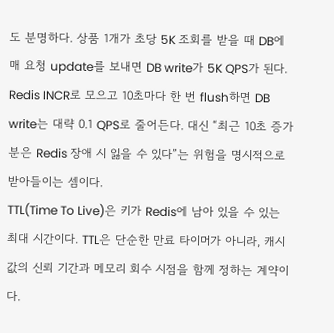도 분명하다. 상품 1개가 초당 5K 조회를 받을 때 DB에 매 요청 update를 보내면 DB write가 5K QPS가 된다. Redis INCR로 모으고 10초마다 한 번 flush하면 DB write는 대략 0.1 QPS로 줄어든다. 대신 “최근 10초 증가분은 Redis 장애 시 잃을 수 있다”는 위험을 명시적으로 받아들이는 셈이다.
TTL(Time To Live)은 키가 Redis에 남아 있을 수 있는 최대 시간이다. TTL은 단순한 만료 타이머가 아니라, 캐시 값의 신뢰 기간과 메모리 회수 시점을 함께 정하는 계약이다.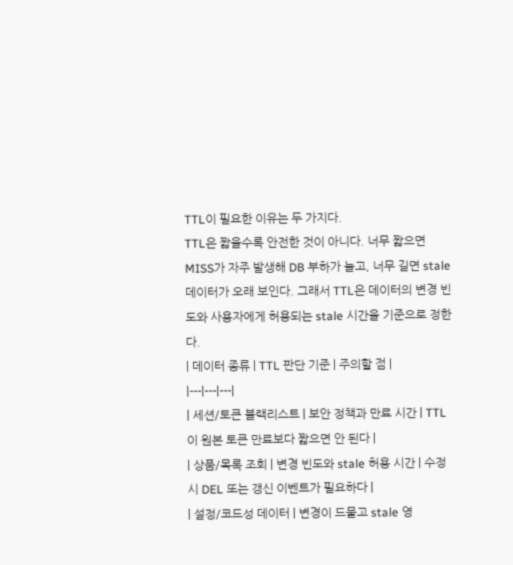TTL이 필요한 이유는 두 가지다.
TTL은 짧을수록 안전한 것이 아니다. 너무 짧으면 MISS가 자주 발생해 DB 부하가 늘고, 너무 길면 stale 데이터가 오래 보인다. 그래서 TTL은 데이터의 변경 빈도와 사용자에게 허용되는 stale 시간을 기준으로 정한다.
| 데이터 종류 | TTL 판단 기준 | 주의할 점 |
|---|---|---|
| 세션/토큰 블랙리스트 | 보안 정책과 만료 시간 | TTL이 원본 토큰 만료보다 짧으면 안 된다 |
| 상품/목록 조회 | 변경 빈도와 stale 허용 시간 | 수정 시 DEL 또는 갱신 이벤트가 필요하다 |
| 설정/코드성 데이터 | 변경이 드물고 stale 영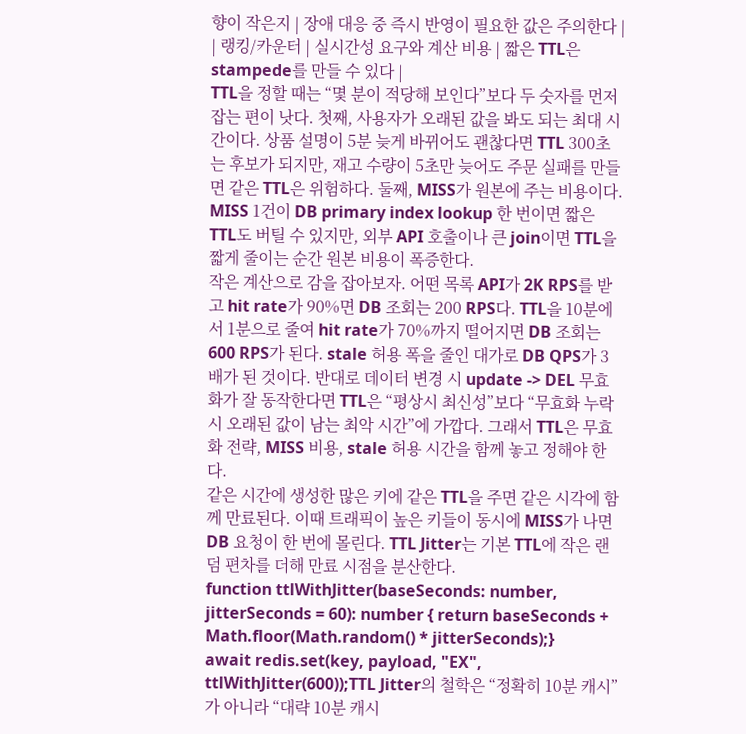향이 작은지 | 장애 대응 중 즉시 반영이 필요한 값은 주의한다 |
| 랭킹/카운터 | 실시간성 요구와 계산 비용 | 짧은 TTL은 stampede를 만들 수 있다 |
TTL을 정할 때는 “몇 분이 적당해 보인다”보다 두 숫자를 먼저 잡는 편이 낫다. 첫째, 사용자가 오래된 값을 봐도 되는 최대 시간이다. 상품 설명이 5분 늦게 바뀌어도 괜찮다면 TTL 300초는 후보가 되지만, 재고 수량이 5초만 늦어도 주문 실패를 만들면 같은 TTL은 위험하다. 둘째, MISS가 원본에 주는 비용이다. MISS 1건이 DB primary index lookup 한 번이면 짧은 TTL도 버틸 수 있지만, 외부 API 호출이나 큰 join이면 TTL을 짧게 줄이는 순간 원본 비용이 폭증한다.
작은 계산으로 감을 잡아보자. 어떤 목록 API가 2K RPS를 받고 hit rate가 90%면 DB 조회는 200 RPS다. TTL을 10분에서 1분으로 줄여 hit rate가 70%까지 떨어지면 DB 조회는 600 RPS가 된다. stale 허용 폭을 줄인 대가로 DB QPS가 3배가 된 것이다. 반대로 데이터 변경 시 update -> DEL 무효화가 잘 동작한다면 TTL은 “평상시 최신성”보다 “무효화 누락 시 오래된 값이 남는 최악 시간”에 가깝다. 그래서 TTL은 무효화 전략, MISS 비용, stale 허용 시간을 함께 놓고 정해야 한다.
같은 시간에 생성한 많은 키에 같은 TTL을 주면 같은 시각에 함께 만료된다. 이때 트래픽이 높은 키들이 동시에 MISS가 나면 DB 요청이 한 번에 몰린다. TTL Jitter는 기본 TTL에 작은 랜덤 편차를 더해 만료 시점을 분산한다.
function ttlWithJitter(baseSeconds: number, jitterSeconds = 60): number { return baseSeconds + Math.floor(Math.random() * jitterSeconds);}
await redis.set(key, payload, "EX", ttlWithJitter(600));TTL Jitter의 철학은 “정확히 10분 캐시”가 아니라 “대략 10분 캐시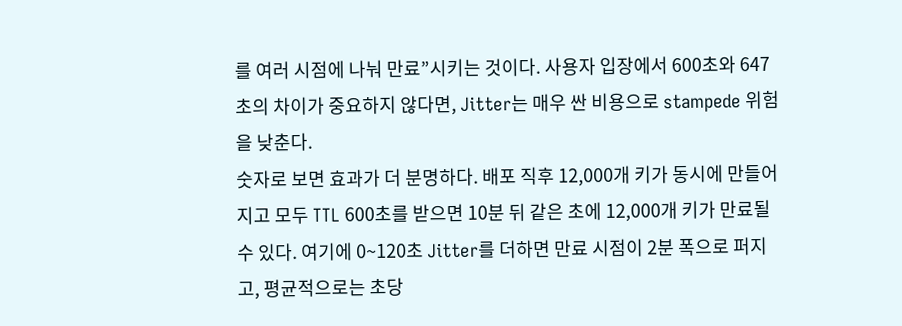를 여러 시점에 나눠 만료”시키는 것이다. 사용자 입장에서 600초와 647초의 차이가 중요하지 않다면, Jitter는 매우 싼 비용으로 stampede 위험을 낮춘다.
숫자로 보면 효과가 더 분명하다. 배포 직후 12,000개 키가 동시에 만들어지고 모두 TTL 600초를 받으면 10분 뒤 같은 초에 12,000개 키가 만료될 수 있다. 여기에 0~120초 Jitter를 더하면 만료 시점이 2분 폭으로 퍼지고, 평균적으로는 초당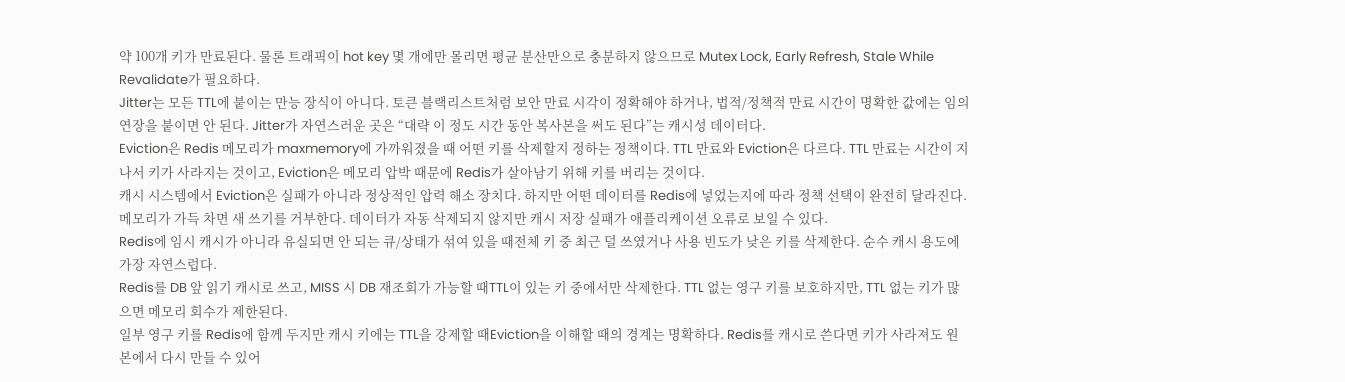약 100개 키가 만료된다. 물론 트래픽이 hot key 몇 개에만 몰리면 평균 분산만으로 충분하지 않으므로 Mutex Lock, Early Refresh, Stale While Revalidate가 필요하다.
Jitter는 모든 TTL에 붙이는 만능 장식이 아니다. 토큰 블랙리스트처럼 보안 만료 시각이 정확해야 하거나, 법적/정책적 만료 시간이 명확한 값에는 임의 연장을 붙이면 안 된다. Jitter가 자연스러운 곳은 “대략 이 정도 시간 동안 복사본을 써도 된다”는 캐시성 데이터다.
Eviction은 Redis 메모리가 maxmemory에 가까워졌을 때 어떤 키를 삭제할지 정하는 정책이다. TTL 만료와 Eviction은 다르다. TTL 만료는 시간이 지나서 키가 사라지는 것이고, Eviction은 메모리 압박 때문에 Redis가 살아남기 위해 키를 버리는 것이다.
캐시 시스템에서 Eviction은 실패가 아니라 정상적인 압력 해소 장치다. 하지만 어떤 데이터를 Redis에 넣었는지에 따라 정책 선택이 완전히 달라진다.
메모리가 가득 차면 새 쓰기를 거부한다. 데이터가 자동 삭제되지 않지만 캐시 저장 실패가 애플리케이션 오류로 보일 수 있다.
Redis에 임시 캐시가 아니라 유실되면 안 되는 큐/상태가 섞여 있을 때전체 키 중 최근 덜 쓰였거나 사용 빈도가 낮은 키를 삭제한다. 순수 캐시 용도에 가장 자연스럽다.
Redis를 DB 앞 읽기 캐시로 쓰고, MISS 시 DB 재조회가 가능할 때TTL이 있는 키 중에서만 삭제한다. TTL 없는 영구 키를 보호하지만, TTL 없는 키가 많으면 메모리 회수가 제한된다.
일부 영구 키를 Redis에 함께 두지만 캐시 키에는 TTL을 강제할 때Eviction을 이해할 때의 경계는 명확하다. Redis를 캐시로 쓴다면 키가 사라져도 원본에서 다시 만들 수 있어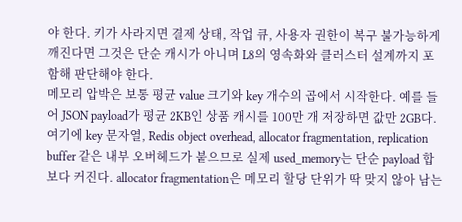야 한다. 키가 사라지면 결제 상태, 작업 큐, 사용자 권한이 복구 불가능하게 깨진다면 그것은 단순 캐시가 아니며 L8의 영속화와 클러스터 설계까지 포함해 판단해야 한다.
메모리 압박은 보통 평균 value 크기와 key 개수의 곱에서 시작한다. 예를 들어 JSON payload가 평균 2KB인 상품 캐시를 100만 개 저장하면 값만 2GB다. 여기에 key 문자열, Redis object overhead, allocator fragmentation, replication buffer 같은 내부 오버헤드가 붙으므로 실제 used_memory는 단순 payload 합보다 커진다. allocator fragmentation은 메모리 할당 단위가 딱 맞지 않아 남는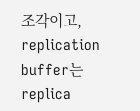조각이고, replication buffer는 replica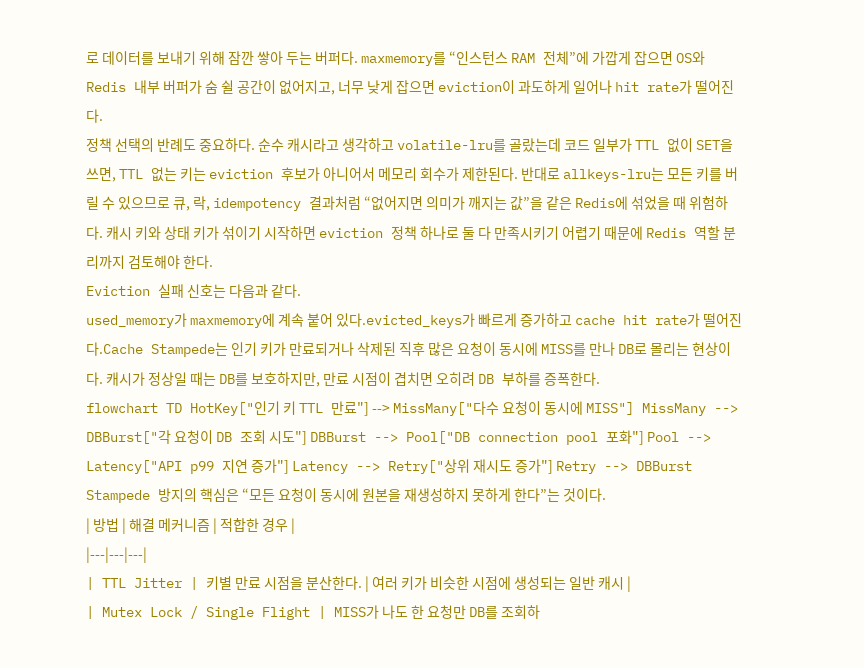로 데이터를 보내기 위해 잠깐 쌓아 두는 버퍼다. maxmemory를 “인스턴스 RAM 전체”에 가깝게 잡으면 OS와 Redis 내부 버퍼가 숨 쉴 공간이 없어지고, 너무 낮게 잡으면 eviction이 과도하게 일어나 hit rate가 떨어진다.
정책 선택의 반례도 중요하다. 순수 캐시라고 생각하고 volatile-lru를 골랐는데 코드 일부가 TTL 없이 SET을 쓰면, TTL 없는 키는 eviction 후보가 아니어서 메모리 회수가 제한된다. 반대로 allkeys-lru는 모든 키를 버릴 수 있으므로 큐, 락, idempotency 결과처럼 “없어지면 의미가 깨지는 값”을 같은 Redis에 섞었을 때 위험하다. 캐시 키와 상태 키가 섞이기 시작하면 eviction 정책 하나로 둘 다 만족시키기 어렵기 때문에 Redis 역할 분리까지 검토해야 한다.
Eviction 실패 신호는 다음과 같다.
used_memory가 maxmemory에 계속 붙어 있다.evicted_keys가 빠르게 증가하고 cache hit rate가 떨어진다.Cache Stampede는 인기 키가 만료되거나 삭제된 직후 많은 요청이 동시에 MISS를 만나 DB로 몰리는 현상이다. 캐시가 정상일 때는 DB를 보호하지만, 만료 시점이 겹치면 오히려 DB 부하를 증폭한다.
flowchart TD HotKey["인기 키 TTL 만료"] --> MissMany["다수 요청이 동시에 MISS"] MissMany --> DBBurst["각 요청이 DB 조회 시도"] DBBurst --> Pool["DB connection pool 포화"] Pool --> Latency["API p99 지연 증가"] Latency --> Retry["상위 재시도 증가"] Retry --> DBBurst
Stampede 방지의 핵심은 “모든 요청이 동시에 원본을 재생성하지 못하게 한다”는 것이다.
| 방법 | 해결 메커니즘 | 적합한 경우 |
|---|---|---|
| TTL Jitter | 키별 만료 시점을 분산한다. | 여러 키가 비슷한 시점에 생성되는 일반 캐시 |
| Mutex Lock / Single Flight | MISS가 나도 한 요청만 DB를 조회하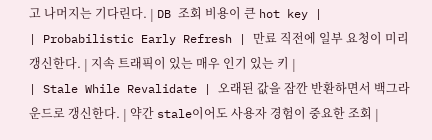고 나머지는 기다린다. | DB 조회 비용이 큰 hot key |
| Probabilistic Early Refresh | 만료 직전에 일부 요청이 미리 갱신한다. | 지속 트래픽이 있는 매우 인기 있는 키 |
| Stale While Revalidate | 오래된 값을 잠깐 반환하면서 백그라운드로 갱신한다. | 약간 stale이어도 사용자 경험이 중요한 조회 |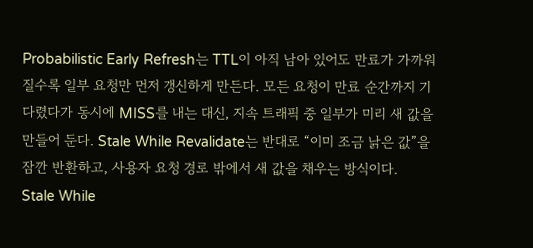Probabilistic Early Refresh는 TTL이 아직 남아 있어도 만료가 가까워질수록 일부 요청만 먼저 갱신하게 만든다. 모든 요청이 만료 순간까지 기다렸다가 동시에 MISS를 내는 대신, 지속 트래픽 중 일부가 미리 새 값을 만들어 둔다. Stale While Revalidate는 반대로 “이미 조금 낡은 값”을 잠깐 반환하고, 사용자 요청 경로 밖에서 새 값을 채우는 방식이다.
Stale While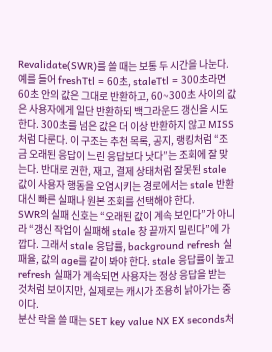Revalidate(SWR)를 쓸 때는 보통 두 시간을 나눈다. 예를 들어 freshTtl = 60초, staleTtl = 300초라면 60초 안의 값은 그대로 반환하고, 60~300초 사이의 값은 사용자에게 일단 반환하되 백그라운드 갱신을 시도한다. 300초를 넘은 값은 더 이상 반환하지 않고 MISS처럼 다룬다. 이 구조는 추천 목록, 공지, 랭킹처럼 “조금 오래된 응답이 느린 응답보다 낫다”는 조회에 잘 맞는다. 반대로 권한, 재고, 결제 상태처럼 잘못된 stale 값이 사용자 행동을 오염시키는 경로에서는 stale 반환 대신 빠른 실패나 원본 조회를 선택해야 한다.
SWR의 실패 신호는 “오래된 값이 계속 보인다”가 아니라 “갱신 작업이 실패해 stale 창 끝까지 밀린다”에 가깝다. 그래서 stale 응답률, background refresh 실패율, 값의 age를 같이 봐야 한다. stale 응답률이 높고 refresh 실패가 계속되면 사용자는 정상 응답을 받는 것처럼 보이지만, 실제로는 캐시가 조용히 낡아가는 중이다.
분산 락을 쓸 때는 SET key value NX EX seconds처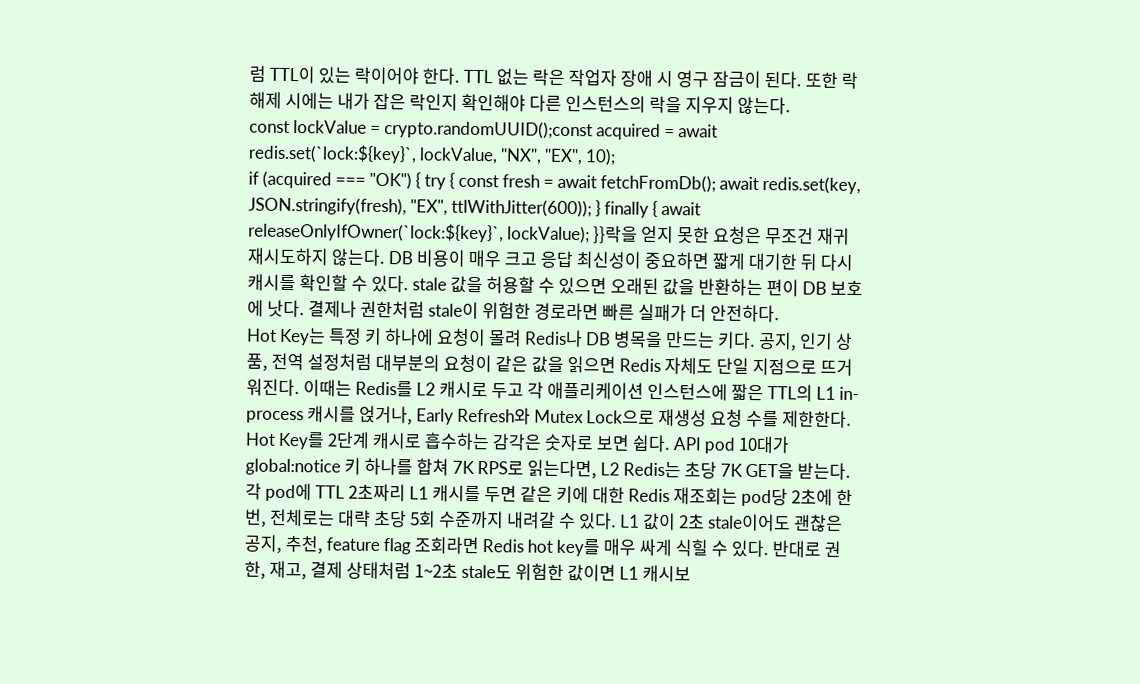럼 TTL이 있는 락이어야 한다. TTL 없는 락은 작업자 장애 시 영구 잠금이 된다. 또한 락 해제 시에는 내가 잡은 락인지 확인해야 다른 인스턴스의 락을 지우지 않는다.
const lockValue = crypto.randomUUID();const acquired = await redis.set(`lock:${key}`, lockValue, "NX", "EX", 10);
if (acquired === "OK") { try { const fresh = await fetchFromDb(); await redis.set(key, JSON.stringify(fresh), "EX", ttlWithJitter(600)); } finally { await releaseOnlyIfOwner(`lock:${key}`, lockValue); }}락을 얻지 못한 요청은 무조건 재귀 재시도하지 않는다. DB 비용이 매우 크고 응답 최신성이 중요하면 짧게 대기한 뒤 다시 캐시를 확인할 수 있다. stale 값을 허용할 수 있으면 오래된 값을 반환하는 편이 DB 보호에 낫다. 결제나 권한처럼 stale이 위험한 경로라면 빠른 실패가 더 안전하다.
Hot Key는 특정 키 하나에 요청이 몰려 Redis나 DB 병목을 만드는 키다. 공지, 인기 상품, 전역 설정처럼 대부분의 요청이 같은 값을 읽으면 Redis 자체도 단일 지점으로 뜨거워진다. 이때는 Redis를 L2 캐시로 두고 각 애플리케이션 인스턴스에 짧은 TTL의 L1 in-process 캐시를 얹거나, Early Refresh와 Mutex Lock으로 재생성 요청 수를 제한한다.
Hot Key를 2단계 캐시로 흡수하는 감각은 숫자로 보면 쉽다. API pod 10대가 global:notice 키 하나를 합쳐 7K RPS로 읽는다면, L2 Redis는 초당 7K GET을 받는다. 각 pod에 TTL 2초짜리 L1 캐시를 두면 같은 키에 대한 Redis 재조회는 pod당 2초에 한 번, 전체로는 대략 초당 5회 수준까지 내려갈 수 있다. L1 값이 2초 stale이어도 괜찮은 공지, 추천, feature flag 조회라면 Redis hot key를 매우 싸게 식힐 수 있다. 반대로 권한, 재고, 결제 상태처럼 1~2초 stale도 위험한 값이면 L1 캐시보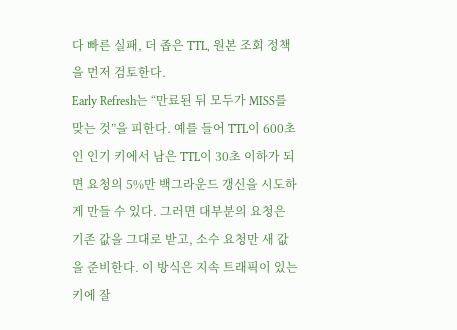다 빠른 실패, 더 좁은 TTL, 원본 조회 정책을 먼저 검토한다.
Early Refresh는 “만료된 뒤 모두가 MISS를 맞는 것”을 피한다. 예를 들어 TTL이 600초인 인기 키에서 남은 TTL이 30초 이하가 되면 요청의 5%만 백그라운드 갱신을 시도하게 만들 수 있다. 그러면 대부분의 요청은 기존 값을 그대로 받고, 소수 요청만 새 값을 준비한다. 이 방식은 지속 트래픽이 있는 키에 잘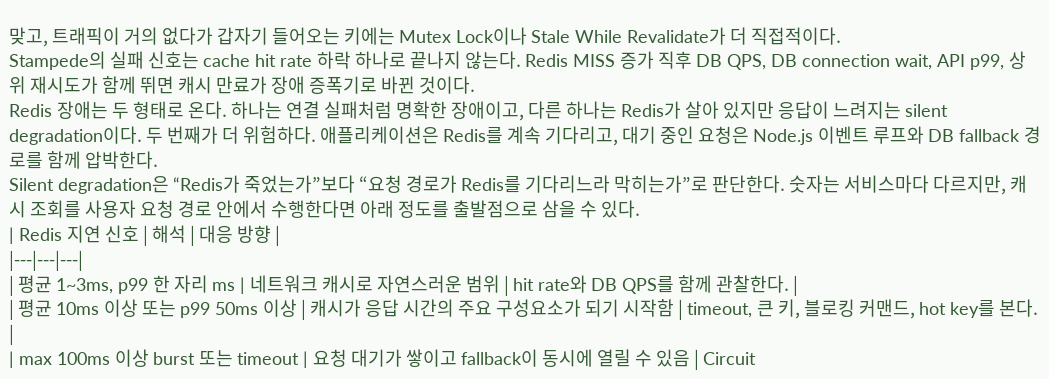맞고, 트래픽이 거의 없다가 갑자기 들어오는 키에는 Mutex Lock이나 Stale While Revalidate가 더 직접적이다.
Stampede의 실패 신호는 cache hit rate 하락 하나로 끝나지 않는다. Redis MISS 증가 직후 DB QPS, DB connection wait, API p99, 상위 재시도가 함께 뛰면 캐시 만료가 장애 증폭기로 바뀐 것이다.
Redis 장애는 두 형태로 온다. 하나는 연결 실패처럼 명확한 장애이고, 다른 하나는 Redis가 살아 있지만 응답이 느려지는 silent degradation이다. 두 번째가 더 위험하다. 애플리케이션은 Redis를 계속 기다리고, 대기 중인 요청은 Node.js 이벤트 루프와 DB fallback 경로를 함께 압박한다.
Silent degradation은 “Redis가 죽었는가”보다 “요청 경로가 Redis를 기다리느라 막히는가”로 판단한다. 숫자는 서비스마다 다르지만, 캐시 조회를 사용자 요청 경로 안에서 수행한다면 아래 정도를 출발점으로 삼을 수 있다.
| Redis 지연 신호 | 해석 | 대응 방향 |
|---|---|---|
| 평균 1~3ms, p99 한 자리 ms | 네트워크 캐시로 자연스러운 범위 | hit rate와 DB QPS를 함께 관찰한다. |
| 평균 10ms 이상 또는 p99 50ms 이상 | 캐시가 응답 시간의 주요 구성요소가 되기 시작함 | timeout, 큰 키, 블로킹 커맨드, hot key를 본다. |
| max 100ms 이상 burst 또는 timeout | 요청 대기가 쌓이고 fallback이 동시에 열릴 수 있음 | Circuit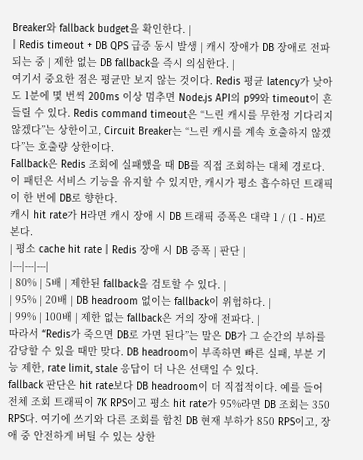Breaker와 fallback budget을 확인한다. |
| Redis timeout + DB QPS 급증 동시 발생 | 캐시 장애가 DB 장애로 전파되는 중 | 제한 없는 DB fallback을 즉시 의심한다. |
여기서 중요한 점은 평균만 보지 않는 것이다. Redis 평균 latency가 낮아도 1분에 몇 번씩 200ms 이상 멈추면 Node.js API의 p99와 timeout이 흔들릴 수 있다. Redis command timeout은 “느린 캐시를 무한정 기다리지 않겠다”는 상한이고, Circuit Breaker는 “느린 캐시를 계속 호출하지 않겠다”는 호출량 상한이다.
Fallback은 Redis 조회에 실패했을 때 DB를 직접 조회하는 대체 경로다. 이 패턴은 서비스 기능을 유지할 수 있지만, 캐시가 평소 흡수하던 트래픽이 한 번에 DB로 향한다.
캐시 hit rate가 H라면 캐시 장애 시 DB 트래픽 증폭은 대략 1 / (1 - H)로 본다.
| 평소 cache hit rate | Redis 장애 시 DB 증폭 | 판단 |
|---|---|---|
| 80% | 5배 | 제한된 fallback을 검토할 수 있다. |
| 95% | 20배 | DB headroom 없이는 fallback이 위험하다. |
| 99% | 100배 | 제한 없는 fallback은 거의 장애 전파다. |
따라서 “Redis가 죽으면 DB로 가면 된다”는 말은 DB가 그 순간의 부하를 감당할 수 있을 때만 맞다. DB headroom이 부족하면 빠른 실패, 부분 기능 제한, rate limit, stale 응답이 더 나은 선택일 수 있다.
fallback 판단은 hit rate보다 DB headroom이 더 직접적이다. 예를 들어 전체 조회 트래픽이 7K RPS이고 평소 hit rate가 95%라면 DB 조회는 350 RPS다. 여기에 쓰기와 다른 조회를 합친 DB 현재 부하가 850 RPS이고, 장애 중 안전하게 버틸 수 있는 상한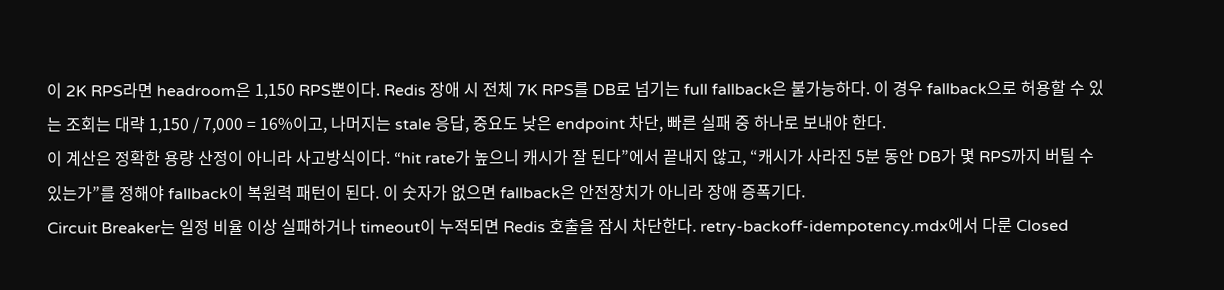이 2K RPS라면 headroom은 1,150 RPS뿐이다. Redis 장애 시 전체 7K RPS를 DB로 넘기는 full fallback은 불가능하다. 이 경우 fallback으로 허용할 수 있는 조회는 대략 1,150 / 7,000 = 16%이고, 나머지는 stale 응답, 중요도 낮은 endpoint 차단, 빠른 실패 중 하나로 보내야 한다.
이 계산은 정확한 용량 산정이 아니라 사고방식이다. “hit rate가 높으니 캐시가 잘 된다”에서 끝내지 않고, “캐시가 사라진 5분 동안 DB가 몇 RPS까지 버틸 수 있는가”를 정해야 fallback이 복원력 패턴이 된다. 이 숫자가 없으면 fallback은 안전장치가 아니라 장애 증폭기다.
Circuit Breaker는 일정 비율 이상 실패하거나 timeout이 누적되면 Redis 호출을 잠시 차단한다. retry-backoff-idempotency.mdx에서 다룬 Closed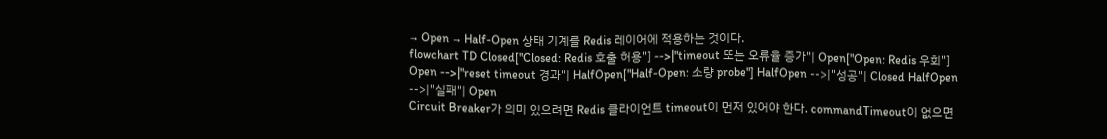→ Open → Half-Open 상태 기계를 Redis 레이어에 적용하는 것이다.
flowchart TD Closed["Closed: Redis 호출 허용"] -->|"timeout 또는 오류율 증가"| Open["Open: Redis 우회"] Open -->|"reset timeout 경과"| HalfOpen["Half-Open: 소량 probe"] HalfOpen -->|"성공"| Closed HalfOpen -->|"실패"| Open
Circuit Breaker가 의미 있으려면 Redis 클라이언트 timeout이 먼저 있어야 한다. commandTimeout이 없으면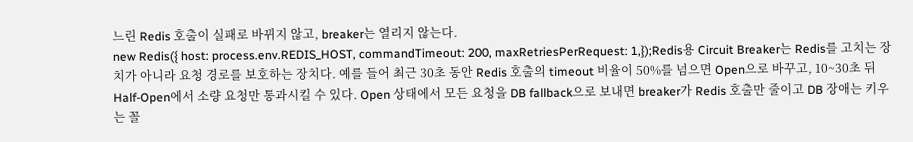느린 Redis 호출이 실패로 바뀌지 않고, breaker는 열리지 않는다.
new Redis({ host: process.env.REDIS_HOST, commandTimeout: 200, maxRetriesPerRequest: 1,});Redis용 Circuit Breaker는 Redis를 고치는 장치가 아니라 요청 경로를 보호하는 장치다. 예를 들어 최근 30초 동안 Redis 호출의 timeout 비율이 50%를 넘으면 Open으로 바꾸고, 10~30초 뒤 Half-Open에서 소량 요청만 통과시킬 수 있다. Open 상태에서 모든 요청을 DB fallback으로 보내면 breaker가 Redis 호출만 줄이고 DB 장애는 키우는 꼴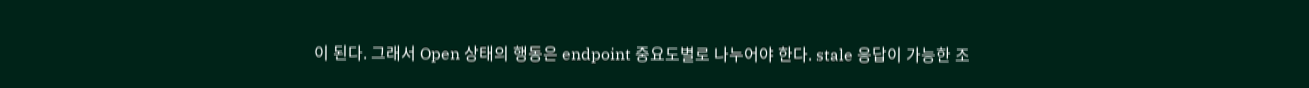이 된다. 그래서 Open 상태의 행동은 endpoint 중요도별로 나누어야 한다. stale 응답이 가능한 조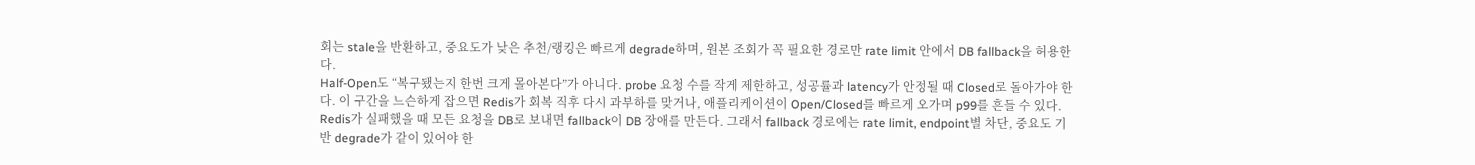회는 stale을 반환하고, 중요도가 낮은 추천/랭킹은 빠르게 degrade하며, 원본 조회가 꼭 필요한 경로만 rate limit 안에서 DB fallback을 허용한다.
Half-Open도 “복구됐는지 한번 크게 몰아본다”가 아니다. probe 요청 수를 작게 제한하고, 성공률과 latency가 안정될 때 Closed로 돌아가야 한다. 이 구간을 느슨하게 잡으면 Redis가 회복 직후 다시 과부하를 맞거나, 애플리케이션이 Open/Closed를 빠르게 오가며 p99를 흔들 수 있다.
Redis가 실패했을 때 모든 요청을 DB로 보내면 fallback이 DB 장애를 만든다. 그래서 fallback 경로에는 rate limit, endpoint별 차단, 중요도 기반 degrade가 같이 있어야 한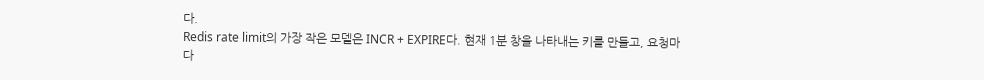다.
Redis rate limit의 가장 작은 모델은 INCR + EXPIRE다. 현재 1분 창을 나타내는 키를 만들고, 요청마다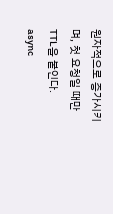원자적으로 증가시키며, 첫 요청일 때만 TTL을 붙인다.
async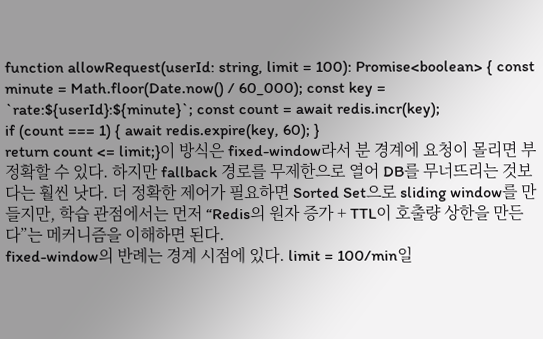function allowRequest(userId: string, limit = 100): Promise<boolean> { const minute = Math.floor(Date.now() / 60_000); const key = `rate:${userId}:${minute}`; const count = await redis.incr(key);
if (count === 1) { await redis.expire(key, 60); }
return count <= limit;}이 방식은 fixed-window라서 분 경계에 요청이 몰리면 부정확할 수 있다. 하지만 fallback 경로를 무제한으로 열어 DB를 무너뜨리는 것보다는 훨씬 낫다. 더 정확한 제어가 필요하면 Sorted Set으로 sliding window를 만들지만, 학습 관점에서는 먼저 “Redis의 원자 증가 + TTL이 호출량 상한을 만든다”는 메커니즘을 이해하면 된다.
fixed-window의 반례는 경계 시점에 있다. limit = 100/min일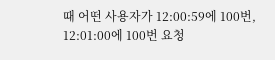때 어떤 사용자가 12:00:59에 100번, 12:01:00에 100번 요청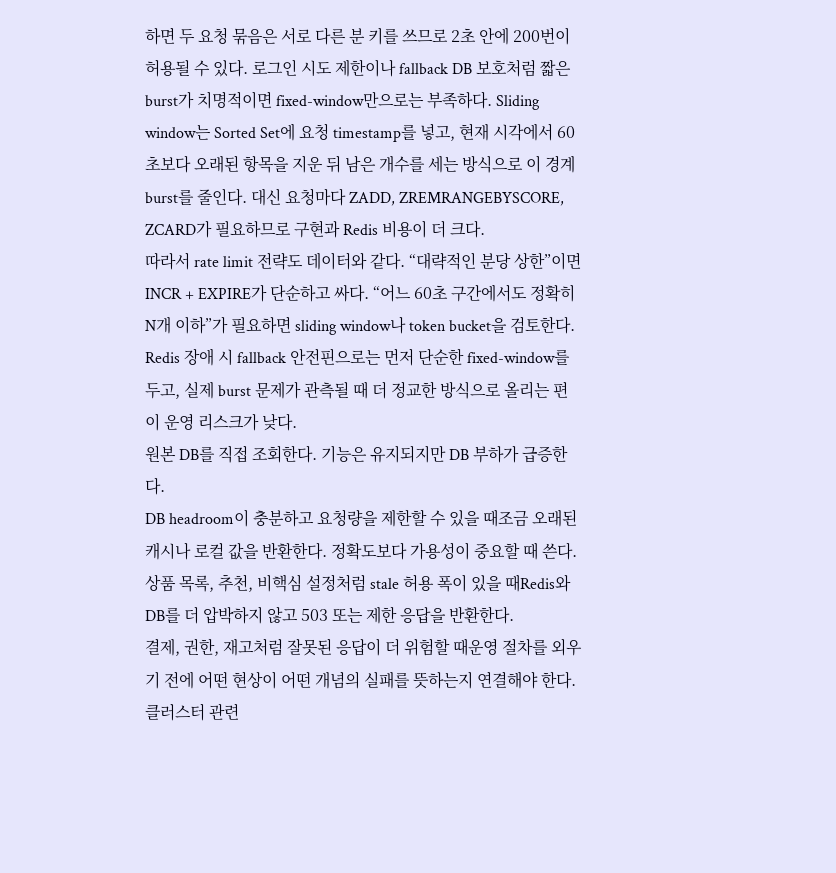하면 두 요청 묶음은 서로 다른 분 키를 쓰므로 2초 안에 200번이 허용될 수 있다. 로그인 시도 제한이나 fallback DB 보호처럼 짧은 burst가 치명적이면 fixed-window만으로는 부족하다. Sliding window는 Sorted Set에 요청 timestamp를 넣고, 현재 시각에서 60초보다 오래된 항목을 지운 뒤 남은 개수를 세는 방식으로 이 경계 burst를 줄인다. 대신 요청마다 ZADD, ZREMRANGEBYSCORE, ZCARD가 필요하므로 구현과 Redis 비용이 더 크다.
따라서 rate limit 전략도 데이터와 같다. “대략적인 분당 상한”이면 INCR + EXPIRE가 단순하고 싸다. “어느 60초 구간에서도 정확히 N개 이하”가 필요하면 sliding window나 token bucket을 검토한다. Redis 장애 시 fallback 안전핀으로는 먼저 단순한 fixed-window를 두고, 실제 burst 문제가 관측될 때 더 정교한 방식으로 올리는 편이 운영 리스크가 낮다.
원본 DB를 직접 조회한다. 기능은 유지되지만 DB 부하가 급증한다.
DB headroom이 충분하고 요청량을 제한할 수 있을 때조금 오래된 캐시나 로컬 값을 반환한다. 정확도보다 가용성이 중요할 때 쓴다.
상품 목록, 추천, 비핵심 설정처럼 stale 허용 폭이 있을 때Redis와 DB를 더 압박하지 않고 503 또는 제한 응답을 반환한다.
결제, 권한, 재고처럼 잘못된 응답이 더 위험할 때운영 절차를 외우기 전에 어떤 현상이 어떤 개념의 실패를 뜻하는지 연결해야 한다.
클러스터 관련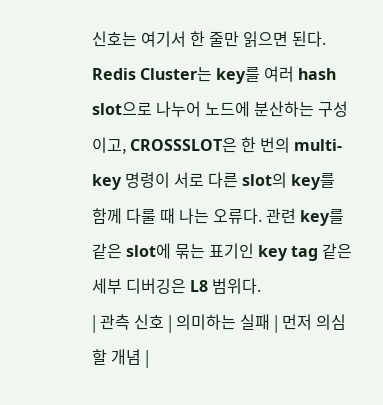신호는 여기서 한 줄만 읽으면 된다. Redis Cluster는 key를 여러 hash slot으로 나누어 노드에 분산하는 구성이고, CROSSSLOT은 한 번의 multi-key 명령이 서로 다른 slot의 key를 함께 다룰 때 나는 오류다. 관련 key를 같은 slot에 묶는 표기인 key tag 같은 세부 디버깅은 L8 범위다.
| 관측 신호 | 의미하는 실패 | 먼저 의심할 개념 |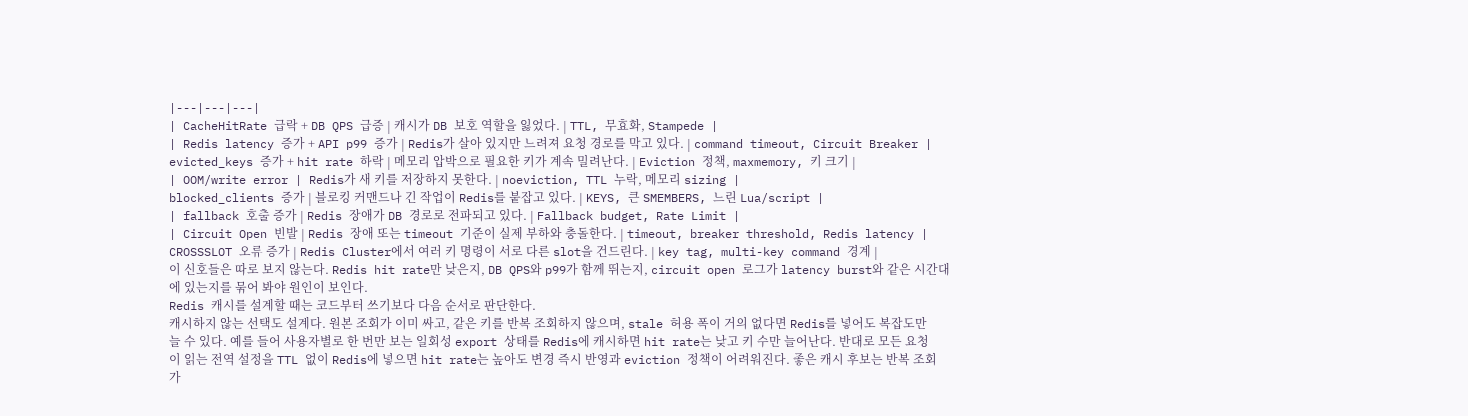|---|---|---|
| CacheHitRate 급락 + DB QPS 급증 | 캐시가 DB 보호 역할을 잃었다. | TTL, 무효화, Stampede |
| Redis latency 증가 + API p99 증가 | Redis가 살아 있지만 느려져 요청 경로를 막고 있다. | command timeout, Circuit Breaker |
evicted_keys 증가 + hit rate 하락 | 메모리 압박으로 필요한 키가 계속 밀려난다. | Eviction 정책, maxmemory, 키 크기 |
| OOM/write error | Redis가 새 키를 저장하지 못한다. | noeviction, TTL 누락, 메모리 sizing |
blocked_clients 증가 | 블로킹 커맨드나 긴 작업이 Redis를 붙잡고 있다. | KEYS, 큰 SMEMBERS, 느린 Lua/script |
| fallback 호출 증가 | Redis 장애가 DB 경로로 전파되고 있다. | Fallback budget, Rate Limit |
| Circuit Open 빈발 | Redis 장애 또는 timeout 기준이 실제 부하와 충돌한다. | timeout, breaker threshold, Redis latency |
CROSSSLOT 오류 증가 | Redis Cluster에서 여러 키 명령이 서로 다른 slot을 건드린다. | key tag, multi-key command 경계 |
이 신호들은 따로 보지 않는다. Redis hit rate만 낮은지, DB QPS와 p99가 함께 뛰는지, circuit open 로그가 latency burst와 같은 시간대에 있는지를 묶어 봐야 원인이 보인다.
Redis 캐시를 설계할 때는 코드부터 쓰기보다 다음 순서로 판단한다.
캐시하지 않는 선택도 설계다. 원본 조회가 이미 싸고, 같은 키를 반복 조회하지 않으며, stale 허용 폭이 거의 없다면 Redis를 넣어도 복잡도만 늘 수 있다. 예를 들어 사용자별로 한 번만 보는 일회성 export 상태를 Redis에 캐시하면 hit rate는 낮고 키 수만 늘어난다. 반대로 모든 요청이 읽는 전역 설정을 TTL 없이 Redis에 넣으면 hit rate는 높아도 변경 즉시 반영과 eviction 정책이 어려워진다. 좋은 캐시 후보는 반복 조회가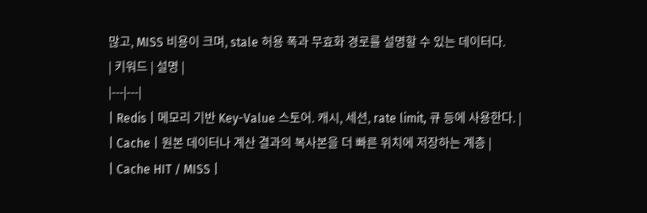많고, MISS 비용이 크며, stale 허용 폭과 무효화 경로를 설명할 수 있는 데이터다.
| 키워드 | 설명 |
|---|---|
| Redis | 메모리 기반 Key-Value 스토어. 캐시, 세션, rate limit, 큐 등에 사용한다. |
| Cache | 원본 데이터나 계산 결과의 복사본을 더 빠른 위치에 저장하는 계층 |
| Cache HIT / MISS |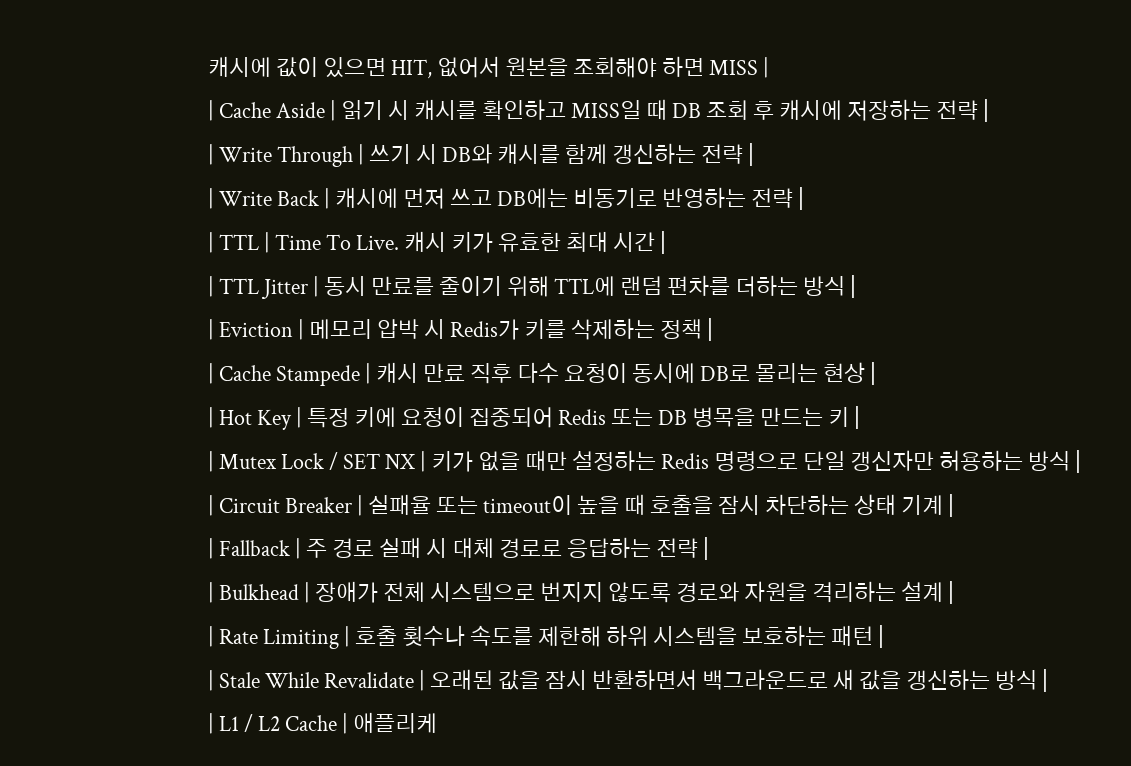캐시에 값이 있으면 HIT, 없어서 원본을 조회해야 하면 MISS |
| Cache Aside | 읽기 시 캐시를 확인하고 MISS일 때 DB 조회 후 캐시에 저장하는 전략 |
| Write Through | 쓰기 시 DB와 캐시를 함께 갱신하는 전략 |
| Write Back | 캐시에 먼저 쓰고 DB에는 비동기로 반영하는 전략 |
| TTL | Time To Live. 캐시 키가 유효한 최대 시간 |
| TTL Jitter | 동시 만료를 줄이기 위해 TTL에 랜덤 편차를 더하는 방식 |
| Eviction | 메모리 압박 시 Redis가 키를 삭제하는 정책 |
| Cache Stampede | 캐시 만료 직후 다수 요청이 동시에 DB로 몰리는 현상 |
| Hot Key | 특정 키에 요청이 집중되어 Redis 또는 DB 병목을 만드는 키 |
| Mutex Lock / SET NX | 키가 없을 때만 설정하는 Redis 명령으로 단일 갱신자만 허용하는 방식 |
| Circuit Breaker | 실패율 또는 timeout이 높을 때 호출을 잠시 차단하는 상태 기계 |
| Fallback | 주 경로 실패 시 대체 경로로 응답하는 전략 |
| Bulkhead | 장애가 전체 시스템으로 번지지 않도록 경로와 자원을 격리하는 설계 |
| Rate Limiting | 호출 횟수나 속도를 제한해 하위 시스템을 보호하는 패턴 |
| Stale While Revalidate | 오래된 값을 잠시 반환하면서 백그라운드로 새 값을 갱신하는 방식 |
| L1 / L2 Cache | 애플리케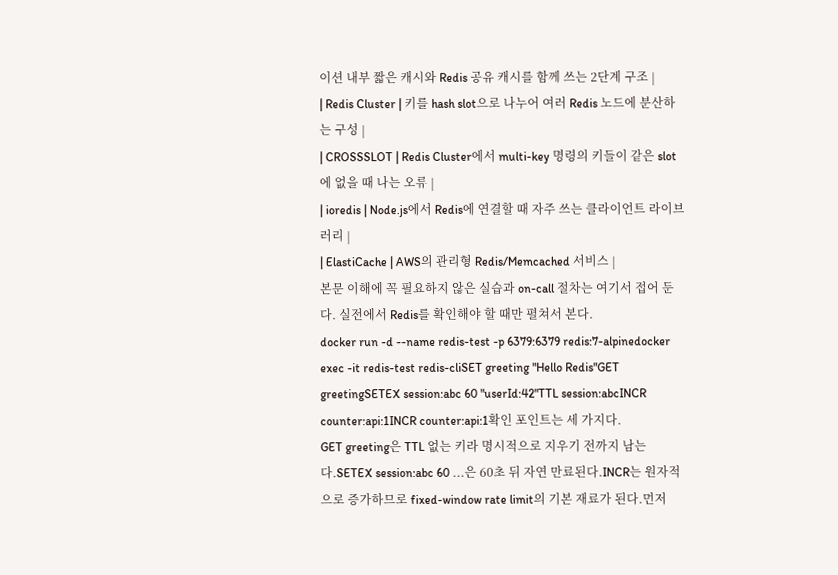이션 내부 짧은 캐시와 Redis 공유 캐시를 함께 쓰는 2단계 구조 |
| Redis Cluster | 키를 hash slot으로 나누어 여러 Redis 노드에 분산하는 구성 |
| CROSSSLOT | Redis Cluster에서 multi-key 명령의 키들이 같은 slot에 없을 때 나는 오류 |
| ioredis | Node.js에서 Redis에 연결할 때 자주 쓰는 클라이언트 라이브러리 |
| ElastiCache | AWS의 관리형 Redis/Memcached 서비스 |
본문 이해에 꼭 필요하지 않은 실습과 on-call 절차는 여기서 접어 둔다. 실전에서 Redis를 확인해야 할 때만 펼쳐서 본다.
docker run -d --name redis-test -p 6379:6379 redis:7-alpinedocker exec -it redis-test redis-cliSET greeting "Hello Redis"GET greetingSETEX session:abc 60 "userId:42"TTL session:abcINCR counter:api:1INCR counter:api:1확인 포인트는 세 가지다.
GET greeting은 TTL 없는 키라 명시적으로 지우기 전까지 남는다.SETEX session:abc 60 ...은 60초 뒤 자연 만료된다.INCR는 원자적으로 증가하므로 fixed-window rate limit의 기본 재료가 된다.먼저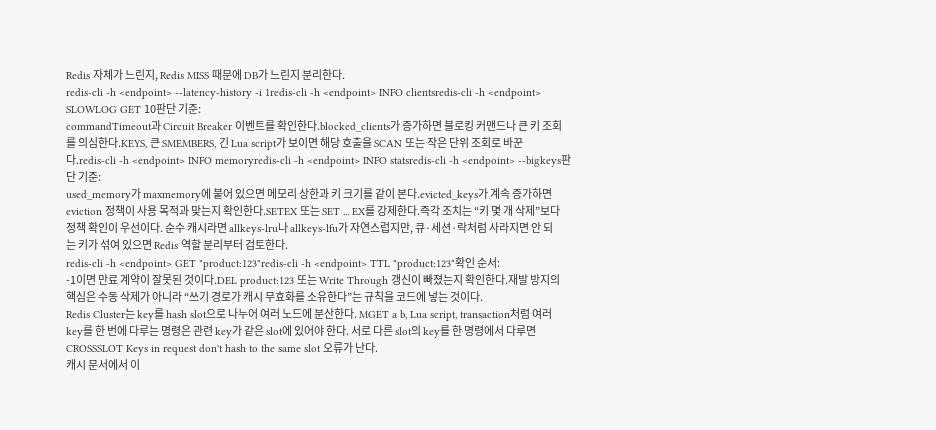Redis 자체가 느린지, Redis MISS 때문에 DB가 느린지 분리한다.
redis-cli -h <endpoint> --latency-history -i 1redis-cli -h <endpoint> INFO clientsredis-cli -h <endpoint> SLOWLOG GET 10판단 기준:
commandTimeout과 Circuit Breaker 이벤트를 확인한다.blocked_clients가 증가하면 블로킹 커맨드나 큰 키 조회를 의심한다.KEYS, 큰 SMEMBERS, 긴 Lua script가 보이면 해당 호출을 SCAN 또는 작은 단위 조회로 바꾼다.redis-cli -h <endpoint> INFO memoryredis-cli -h <endpoint> INFO statsredis-cli -h <endpoint> --bigkeys판단 기준:
used_memory가 maxmemory에 붙어 있으면 메모리 상한과 키 크기를 같이 본다.evicted_keys가 계속 증가하면 eviction 정책이 사용 목적과 맞는지 확인한다.SETEX 또는 SET ... EX를 강제한다.즉각 조치는 “키 몇 개 삭제”보다 정책 확인이 우선이다. 순수 캐시라면 allkeys-lru나 allkeys-lfu가 자연스럽지만, 큐·세션·락처럼 사라지면 안 되는 키가 섞여 있으면 Redis 역할 분리부터 검토한다.
redis-cli -h <endpoint> GET "product:123"redis-cli -h <endpoint> TTL "product:123"확인 순서:
-1이면 만료 계약이 잘못된 것이다.DEL product:123 또는 Write Through 갱신이 빠졌는지 확인한다.재발 방지의 핵심은 수동 삭제가 아니라 “쓰기 경로가 캐시 무효화를 소유한다”는 규칙을 코드에 넣는 것이다.
Redis Cluster는 key를 hash slot으로 나누어 여러 노드에 분산한다. MGET a b, Lua script, transaction처럼 여러 key를 한 번에 다루는 명령은 관련 key가 같은 slot에 있어야 한다. 서로 다른 slot의 key를 한 명령에서 다루면 CROSSSLOT Keys in request don't hash to the same slot 오류가 난다.
캐시 문서에서 이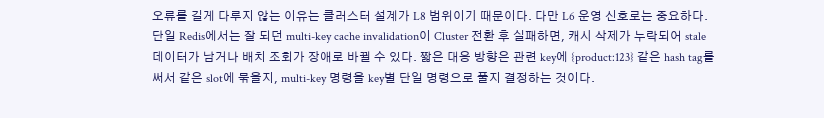오류를 길게 다루지 않는 이유는 클러스터 설계가 L8 범위이기 때문이다. 다만 L6 운영 신호로는 중요하다. 단일 Redis에서는 잘 되던 multi-key cache invalidation이 Cluster 전환 후 실패하면, 캐시 삭제가 누락되어 stale 데이터가 남거나 배치 조회가 장애로 바뀔 수 있다. 짧은 대응 방향은 관련 key에 {product:123} 같은 hash tag를 써서 같은 slot에 묶을지, multi-key 명령을 key별 단일 명령으로 풀지 결정하는 것이다.